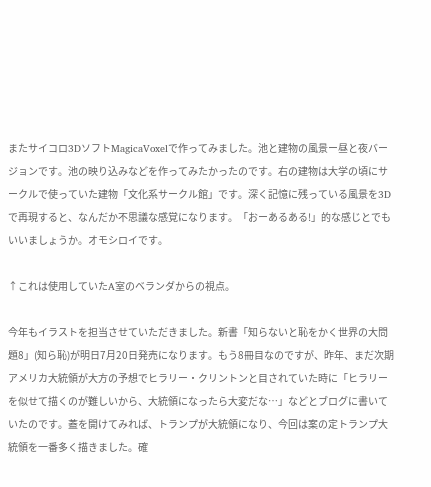またサイコロ3DソフトMagicaVoxelで作ってみました。池と建物の風景ー昼と夜バージョンです。池の映り込みなどを作ってみたかったのです。右の建物は大学の頃にサークルで使っていた建物「文化系サークル館」です。深く記憶に残っている風景を3Dで再現すると、なんだか不思議な感覚になります。「おーあるある!」的な感じとでもいいましょうか。オモシロイです。

↑これは使用していたA室のベランダからの視点。

今年もイラストを担当させていただきました。新書「知らないと恥をかく世界の大問題8」(知ら恥)が明日7月20日発売になります。もう8冊目なのですが、昨年、まだ次期アメリカ大統領が大方の予想でヒラリー・クリントンと目されていた時に「ヒラリーを似せて描くのが難しいから、大統領になったら大変だな…」などとブログに書いていたのです。蓋を開けてみれば、トランプが大統領になり、今回は案の定トランプ大統領を一番多く描きました。確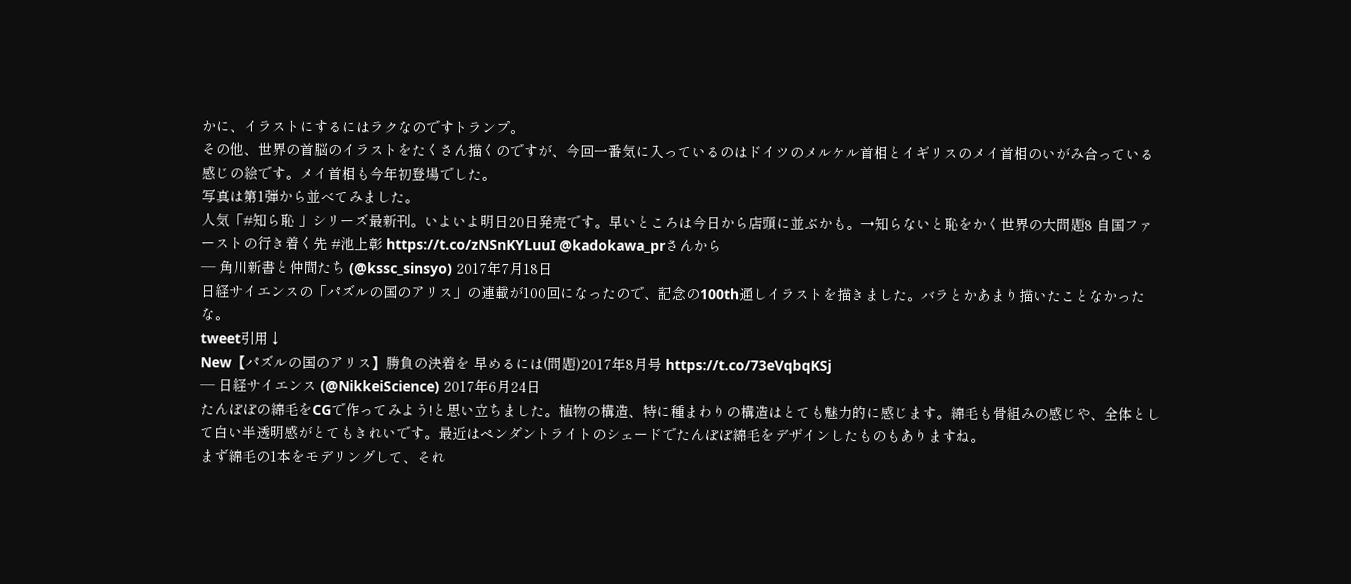かに、イラストにするにはラクなのですトランプ。
その他、世界の首脳のイラストをたくさん描くのですが、今回一番気に入っているのはドイツのメルケル首相とイギリスのメイ首相のいがみ合っている感じの絵です。メイ首相も今年初登場でした。
写真は第1弾から並べてみました。
人気「#知ら恥 」シリーズ最新刊。いよいよ明日20日発売です。早いところは今日から店頭に並ぶかも。→知らないと恥をかく世界の大問題8 自国ファーストの行き着く先 #池上彰 https://t.co/zNSnKYLuuI @kadokawa_prさんから
— 角川新書と仲間たち (@kssc_sinsyo) 2017年7月18日
日経サイエンスの「パズルの国のアリス」の連載が100回になったので、記念の100th通しイラストを描きました。バラとかあまり描いたことなかったな。
tweet引用↓
New【パズルの国のアリス】勝負の決着を 早めるには(問題)2017年8月号 https://t.co/73eVqbqKSj
— 日経サイエンス (@NikkeiScience) 2017年6月24日
たんぽぽの綿毛をCGで作ってみよう!と思い立ちました。植物の構造、特に種まわりの構造はとても魅力的に感じます。綿毛も骨組みの感じや、全体として白い半透明感がとてもきれいです。最近はペンダントライトのシェードでたんぽぽ綿毛をデザインしたものもありますね。
まず綿毛の1本をモデリングして、それ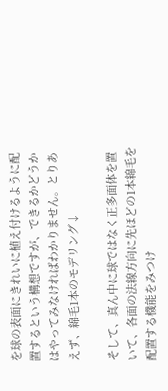を球の表面にきれいに植え付けるように配置するという構想ですが、できるかどうかはやってみなければわかりません。とりあえず、綿毛1本のモデリング↓

そして、真ん中に球ではなく正多面体を置いて、各面の法線方向に先ほどの1本綿毛を配置する機能をみつけ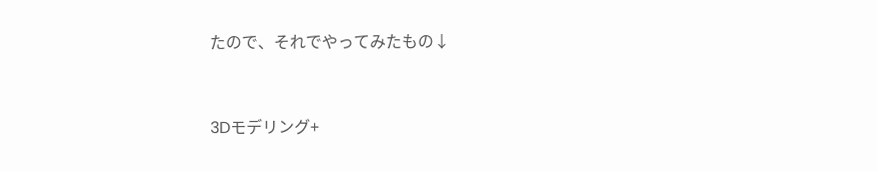たので、それでやってみたもの↓


3Dモデリング+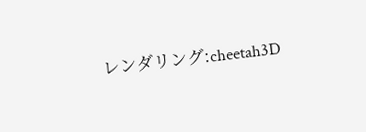レンダリング:cheetah3D